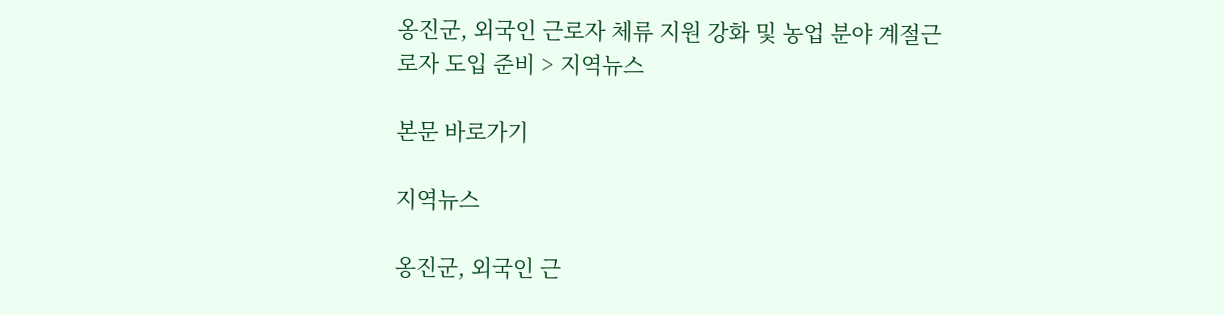옹진군, 외국인 근로자 체류 지원 강화 및 농업 분야 계절근로자 도입 준비 > 지역뉴스

본문 바로가기

지역뉴스

옹진군, 외국인 근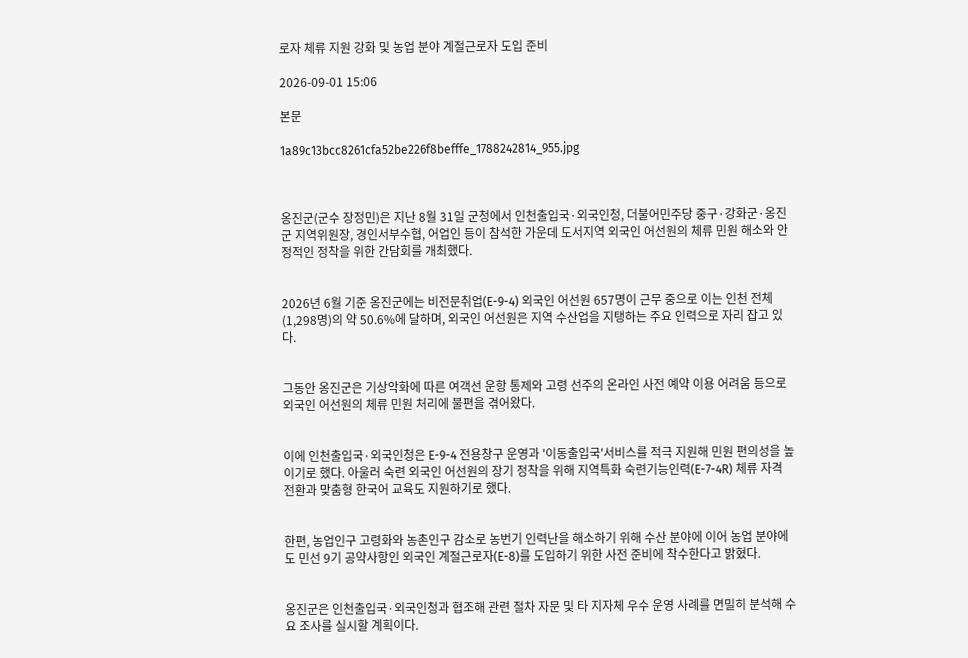로자 체류 지원 강화 및 농업 분야 계절근로자 도입 준비

2026-09-01 15:06

본문

1a89c13bcc8261cfa52be226f8befffe_1788242814_955.jpg



옹진군(군수 장정민)은 지난 8월 31일 군청에서 인천출입국·외국인청, 더불어민주당 중구·강화군·옹진군 지역위원장, 경인서부수협, 어업인 등이 참석한 가운데 도서지역 외국인 어선원의 체류 민원 해소와 안정적인 정착을 위한 간담회를 개최했다.


2026년 6월 기준 옹진군에는 비전문취업(E-9-4) 외국인 어선원 657명이 근무 중으로 이는 인천 전체(1,298명)의 약 50.6%에 달하며, 외국인 어선원은 지역 수산업을 지탱하는 주요 인력으로 자리 잡고 있다.


그동안 옹진군은 기상악화에 따른 여객선 운항 통제와 고령 선주의 온라인 사전 예약 이용 어려움 등으로 외국인 어선원의 체류 민원 처리에 불편을 겪어왔다.


이에 인천출입국·외국인청은 E-9-4 전용창구 운영과 '이동출입국'서비스를 적극 지원해 민원 편의성을 높이기로 했다. 아울러 숙련 외국인 어선원의 장기 정착을 위해 지역특화 숙련기능인력(E-7-4R) 체류 자격 전환과 맞춤형 한국어 교육도 지원하기로 했다.


한편, 농업인구 고령화와 농촌인구 감소로 농번기 인력난을 해소하기 위해 수산 분야에 이어 농업 분야에도 민선 9기 공약사항인 외국인 계절근로자(E-8)를 도입하기 위한 사전 준비에 착수한다고 밝혔다.


옹진군은 인천출입국·외국인청과 협조해 관련 절차 자문 및 타 지자체 우수 운영 사례를 면밀히 분석해 수요 조사를 실시할 계획이다.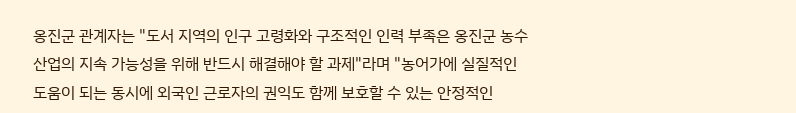옹진군 관계자는 "도서 지역의 인구 고령화와 구조적인 인력 부족은 옹진군 농수산업의 지속 가능성을 위해 반드시 해결해야 할 과제"라며 "농어가에 실질적인 도움이 되는 동시에 외국인 근로자의 권익도 함께 보호할 수 있는 안정적인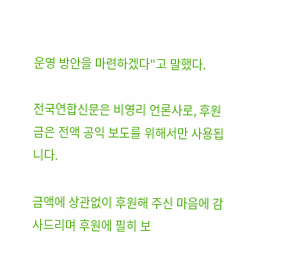운영 방안을 마련하겠다"고 말했다.

전국연합신문은 비영리 언론사로, 후원금은 전액 공익 보도를 위해서만 사용됩니다.

금액에 상관없이 후원해 주신 마음에 감사드리며 후원에 필히 보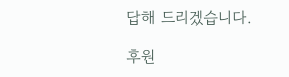답해 드리겠습니다.

후원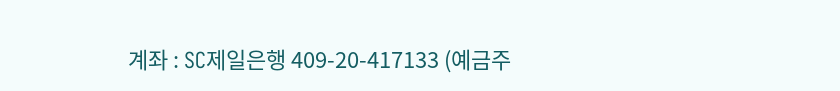계좌 : SC제일은행 409-20-417133 (예금주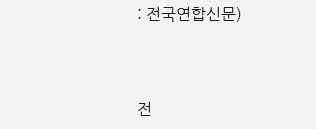: 전국연합신문)



전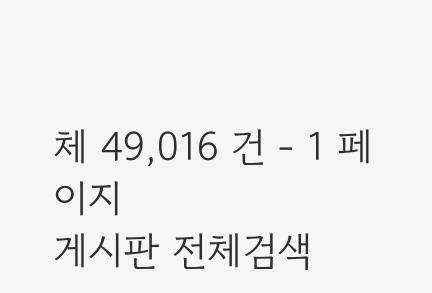체 49,016 건 - 1 페이지
게시판 전체검색